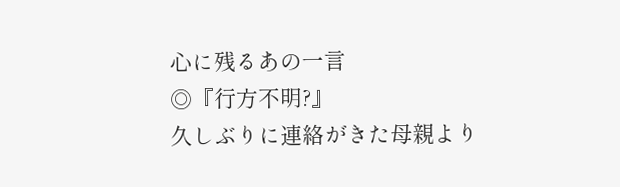心に残るあの一言
◎『行方不明?』
久しぶりに連絡がきた母親より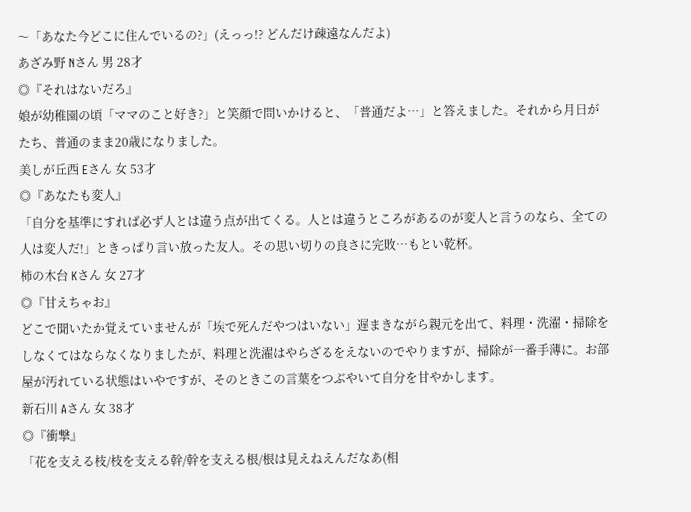〜「あなた今どこに住んでいるの?」(えっっ!? どんだけ疎遠なんだよ)
あざみ野 Nさん 男 28才
◎『それはないだろ』
娘が幼稚園の頃「ママのこと好き?」と笑顔で問いかけると、「普通だよ…」と答えました。それから月日がたち、普通のまま20歳になりました。
美しが丘西 Eさん 女 53才
◎『あなたも変人』
「自分を基準にすれば必ず人とは違う点が出てくる。人とは違うところがあるのが変人と言うのなら、全ての人は変人だ!」ときっぱり言い放った友人。その思い切りの良さに完敗…もとい乾杯。
柿の木台 Kさん 女 27才
◎『甘えちゃお』
どこで聞いたか覚えていませんが「埃で死んだやつはいない」遅まきながら親元を出て、料理・洗濯・掃除をしなくてはならなくなりましたが、料理と洗濯はやらざるをえないのでやりますが、掃除が一番手薄に。お部屋が汚れている状態はいやですが、そのときこの言葉をつぶやいて自分を甘やかします。
新石川 Aさん 女 38才
◎『衝撃』
「花を支える枝/枝を支える幹/幹を支える根/根は見えねえんだなあ(相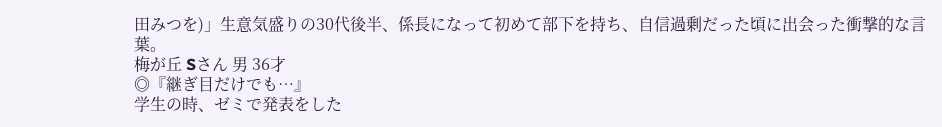田みつを)」生意気盛りの30代後半、係長になって初めて部下を持ち、自信過剰だった頃に出会った衝撃的な言葉。
梅が丘 Sさん 男 36才
◎『継ぎ目だけでも…』
学生の時、ゼミで発表をした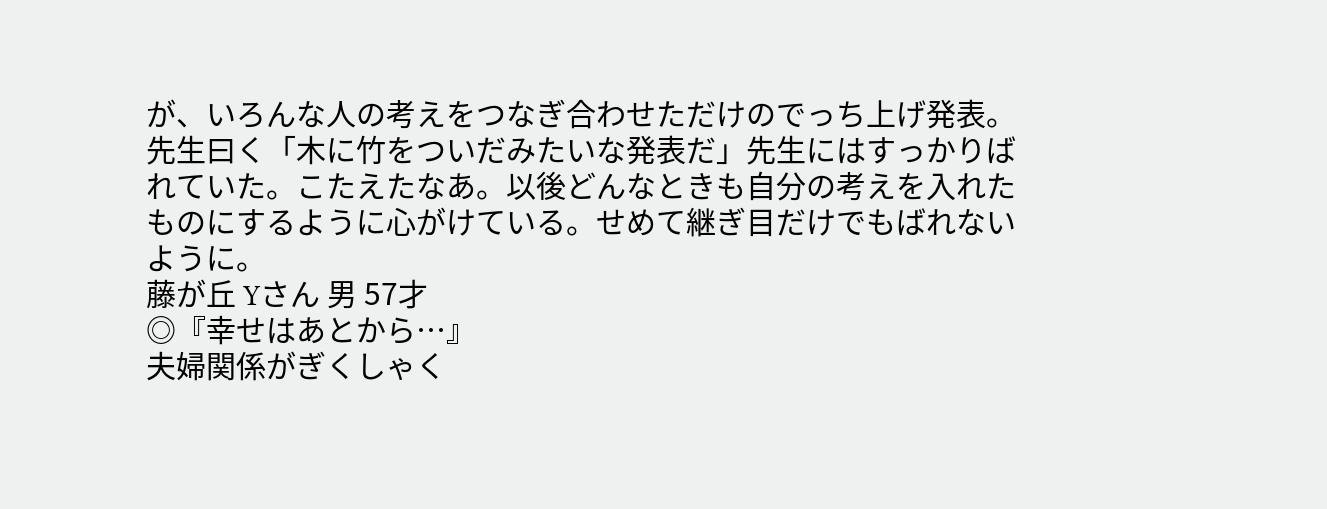が、いろんな人の考えをつなぎ合わせただけのでっち上げ発表。先生曰く「木に竹をついだみたいな発表だ」先生にはすっかりばれていた。こたえたなあ。以後どんなときも自分の考えを入れたものにするように心がけている。せめて継ぎ目だけでもばれないように。
藤が丘 Yさん 男 57才
◎『幸せはあとから…』
夫婦関係がぎくしゃく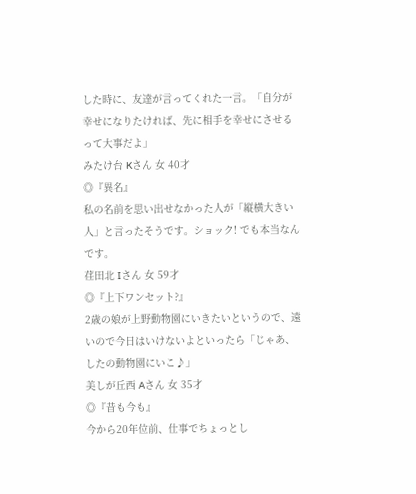した時に、友達が言ってくれた一言。「自分が幸せになりたければ、先に相手を幸せにさせるって大事だよ」
みたけ台 Kさん 女 40才
◎『異名』
私の名前を思い出せなかった人が「縦横大きい人」と言ったそうです。ショック! でも本当なんです。
荏田北 Iさん 女 59才
◎『上下ワンセット?』
2歳の娘が上野動物園にいきたいというので、遠いので今日はいけないよといったら「じゃあ、したの動物園にいこ♪」
美しが丘西 Aさん 女 35才
◎『昔も今も』
今から20年位前、仕事でちょっとし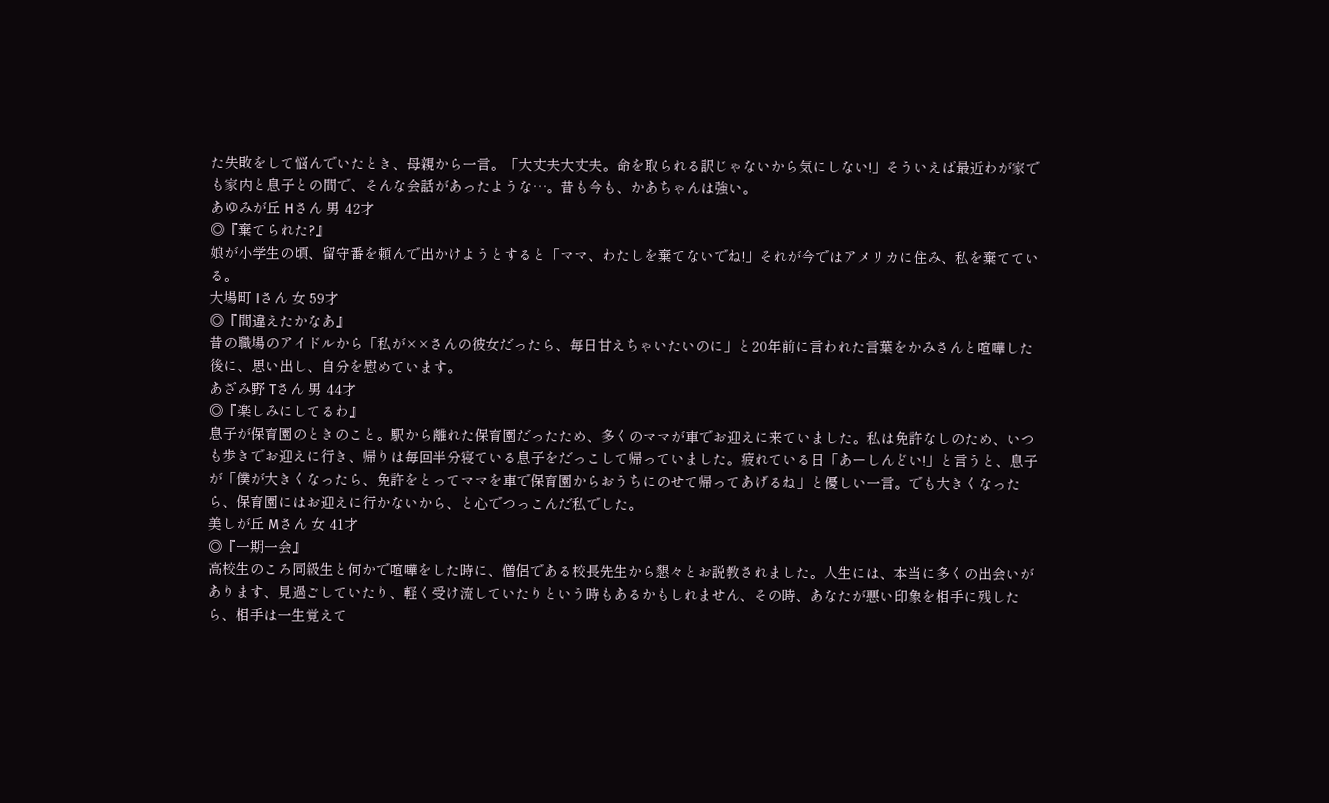た失敗をして悩んでいたとき、母親から一言。「大丈夫大丈夫。命を取られる訳じゃないから気にしない!」そういえば最近わが家でも家内と息子との間で、そんな会話があったような…。昔も今も、かあちゃんは強い。
あゆみが丘 Hさん 男 42才
◎『棄てられた?』
娘が小学生の頃、留守番を頼んで出かけようとすると「ママ、わたしを棄てないでね!」それが今ではアメリカに住み、私を棄てている。
大場町 Iさん 女 59才
◎『間違えたかなあ』
昔の職場のアイドルから「私が××さんの彼女だったら、毎日甘えちゃいたいのに」と20年前に言われた言葉をかみさんと喧嘩した後に、思い出し、自分を慰めています。
あざみ野 Tさん 男 44才
◎『楽しみにしてるわ』
息子が保育園のときのこと。駅から離れた保育園だったため、多くのママが車でお迎えに来ていました。私は免許なしのため、いつも歩きでお迎えに行き、帰りは毎回半分寝ている息子をだっこして帰っていました。疲れている日「あーしんどい!」と言うと、息子が「僕が大きくなったら、免許をとってママを車で保育園からおうちにのせて帰ってあげるね」と優しい一言。でも大きくなったら、保育園にはお迎えに行かないから、と心でつっこんだ私でした。
美しが丘 Mさん 女 41才
◎『一期一会』
高校生のころ同級生と何かで喧嘩をした時に、僧侶である校長先生から懇々とお説教されました。人生には、本当に多くの出会いがあります、見過ごしていたり、軽く受け流していたりという時もあるかもしれません、その時、あなたが悪い印象を相手に残したら、相手は一生覚えて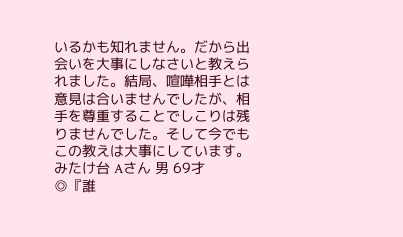いるかも知れません。だから出会いを大事にしなさいと教えられました。結局、喧嘩相手とは意見は合いませんでしたが、相手を尊重することでしこりは残りませんでした。そして今でもこの教えは大事にしています。
みたけ台 Aさん 男 69才
◎『誰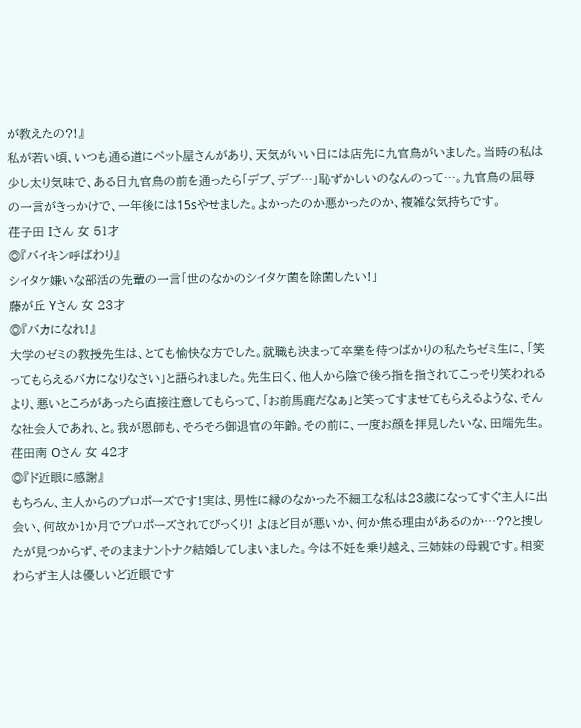が教えたの?!』
私が若い頃、いつも通る道にペット屋さんがあり、天気がいい日には店先に九官鳥がいました。当時の私は少し太り気味で、ある日九官鳥の前を通ったら「デブ、デブ…」恥ずかしいのなんのって…。九官鳥の屈辱の一言がきっかけで、一年後には15sやせました。よかったのか悪かったのか、複雑な気持ちです。
荏子田 Iさん 女 51才
◎『バイキン呼ばわり』
シイタケ嫌いな部活の先輩の一言「世のなかのシイタケ菌を除菌したい!」
藤が丘 Yさん 女 23才
◎『バカになれ!』
大学のゼミの教授先生は、とても愉快な方でした。就職も決まって卒業を待つばかりの私たちゼミ生に、「笑ってもらえるバカになりなさい」と語られました。先生曰く、他人から陰で後ろ指を指されてこっそり笑われるより、悪いところがあったら直接注意してもらって、「お前馬鹿だなぁ」と笑ってすませてもらえるような、そんな社会人であれ、と。我が恩師も、そろそろ御退官の年齢。その前に、一度お顔を拝見したいな、田端先生。
荏田南 Oさん 女 42才
◎『ド近眼に感謝』
もちろん、主人からのプロポーズです!実は、男性に縁のなかった不細工な私は23歳になってすぐ主人に出会い、何故か1か月でプロポーズされてびっくり! よほど目が悪いか、何か焦る理由があるのか…??と捜したが見つからず、そのままナントナク結婚してしまいました。今は不妊を乗り越え、三姉妹の母親です。相変わらず主人は優しいど近眼です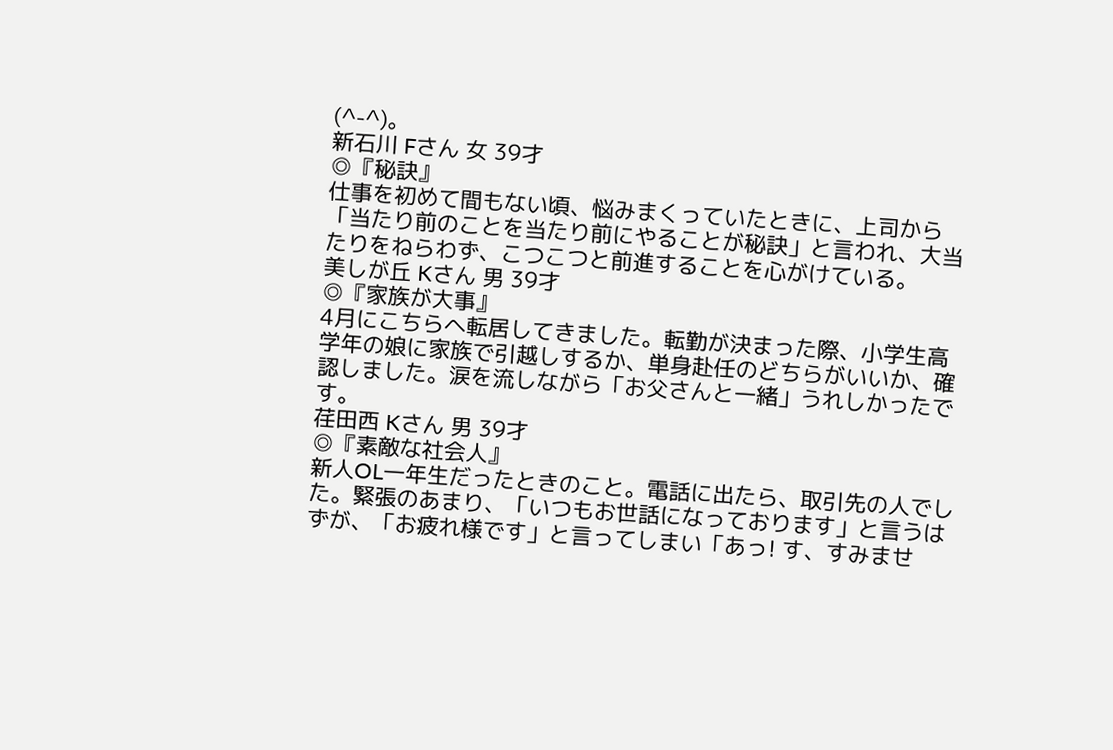(^-^)。
新石川 Fさん 女 39才
◎『秘訣』
仕事を初めて間もない頃、悩みまくっていたときに、上司から「当たり前のことを当たり前にやることが秘訣」と言われ、大当たりをねらわず、こつこつと前進することを心がけている。
美しが丘 Kさん 男 39才
◎『家族が大事』
4月にこちらへ転居してきました。転勤が決まった際、小学生高学年の娘に家族で引越しするか、単身赴任のどちらがいいか、確認しました。涙を流しながら「お父さんと一緒」うれしかったです。
荏田西 Kさん 男 39才
◎『素敵な社会人』
新人OL一年生だったときのこと。電話に出たら、取引先の人でした。緊張のあまり、「いつもお世話になっております」と言うはずが、「お疲れ様です」と言ってしまい「あっ! す、すみませ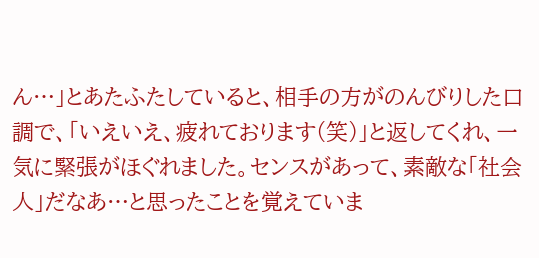ん…」とあたふたしていると、相手の方がのんびりした口調で、「いえいえ、疲れております(笑)」と返してくれ、一気に緊張がほぐれました。センスがあって、素敵な「社会人」だなあ…と思ったことを覚えていま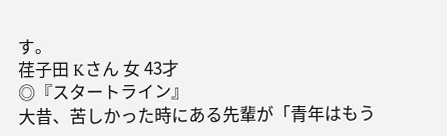す。
荏子田 Kさん 女 43才
◎『スタートライン』
大昔、苦しかった時にある先輩が「青年はもう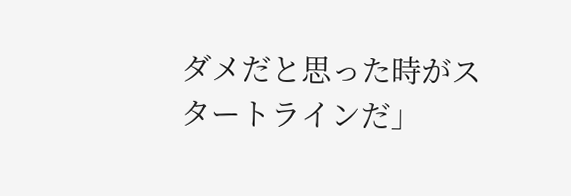ダメだと思った時がスタートラインだ」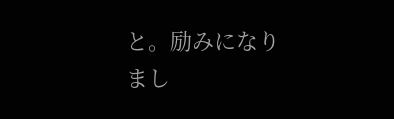と。励みになりまし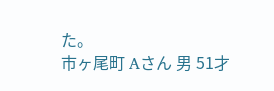た。
市ヶ尾町 Aさん 男 51才